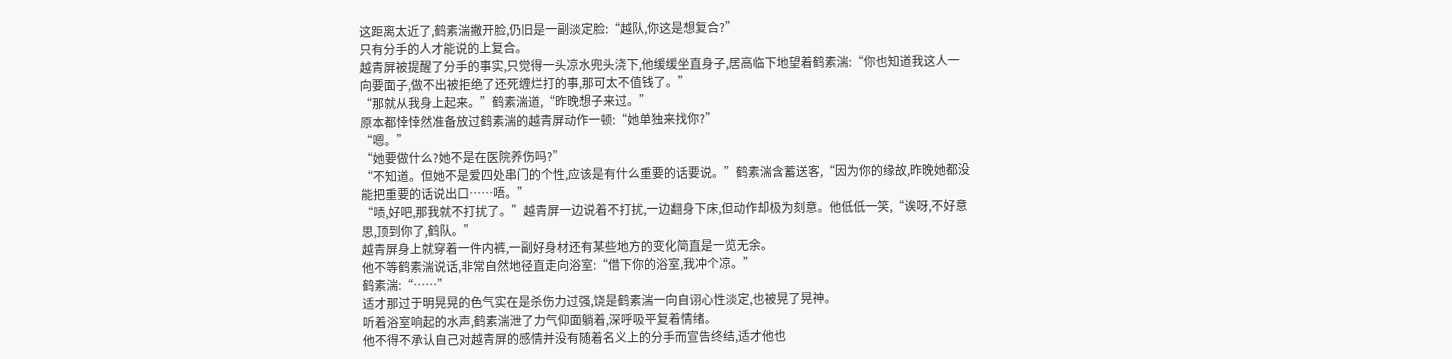这距离太近了,鹤素湍撇开脸,仍旧是一副淡定脸:“越队,你这是想复合?”
只有分手的人才能说的上复合。
越青屏被提醒了分手的事实,只觉得一头凉水兜头浇下,他缓缓坐直身子,居高临下地望着鹤素湍:“你也知道我这人一向要面子,做不出被拒绝了还死缠烂打的事,那可太不值钱了。”
“那就从我身上起来。”鹤素湍道,“昨晚想子来过。”
原本都悻悻然准备放过鹤素湍的越青屏动作一顿:“她单独来找你?”
“嗯。”
“她要做什么?她不是在医院养伤吗?”
“不知道。但她不是爱四处串门的个性,应该是有什么重要的话要说。”鹤素湍含蓄送客,“因为你的缘故,昨晚她都没能把重要的话说出口……唔。”
“啧,好吧,那我就不打扰了。”越青屏一边说着不打扰,一边翻身下床,但动作却极为刻意。他低低一笑,“诶呀,不好意思,顶到你了,鹤队。”
越青屏身上就穿着一件内裤,一副好身材还有某些地方的变化简直是一览无余。
他不等鹤素湍说话,非常自然地径直走向浴室:“借下你的浴室,我冲个凉。”
鹤素湍:“……”
适才那过于明晃晃的色气实在是杀伤力过强,饶是鹤素湍一向自诩心性淡定,也被晃了晃神。
听着浴室响起的水声,鹤素湍泄了力气仰面躺着,深呼吸平复着情绪。
他不得不承认自己对越青屏的感情并没有随着名义上的分手而宣告终结,适才他也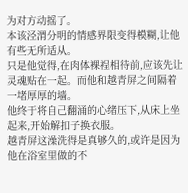为对方动摇了。
本该泾渭分明的情感界限变得模糊,让他有些无所适从。
只是他觉得,在肉体裸裎相待前,应该先让灵魂贴在一起。而他和越青屏之间隔着一堵厚厚的墙。
他终于将自己翻涌的心绪压下,从床上坐起来,开始解扣子换衣服。
越青屏这澡洗得是真够久的,或许是因为他在浴室里做的不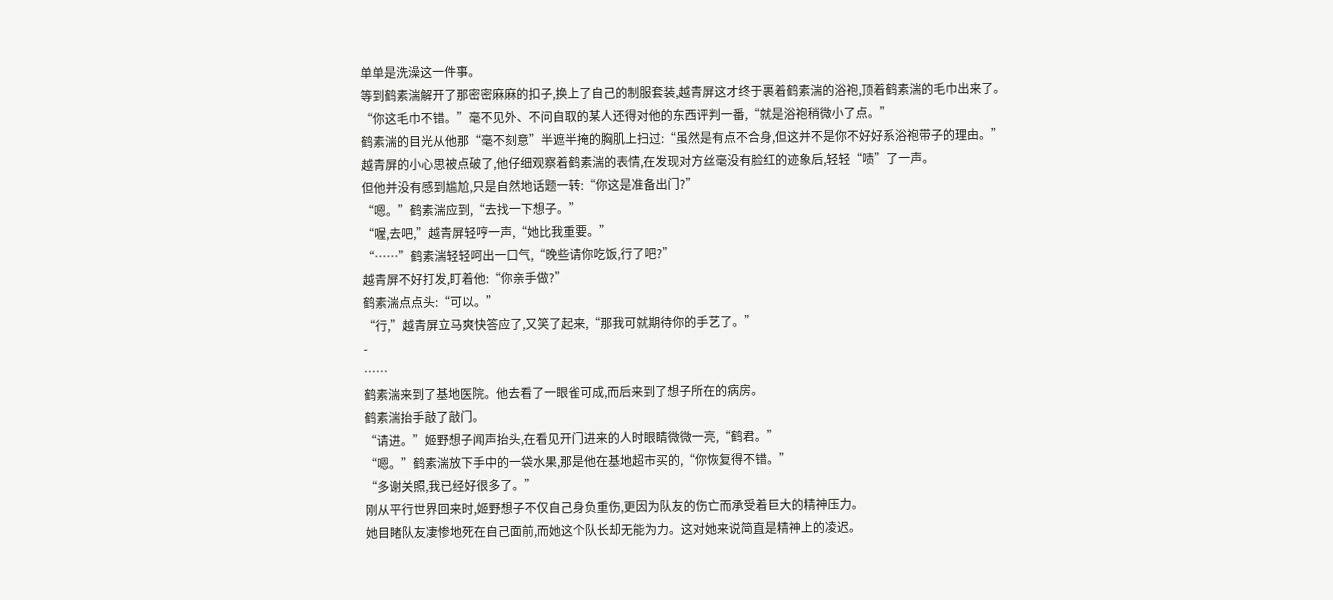单单是洗澡这一件事。
等到鹤素湍解开了那密密麻麻的扣子,换上了自己的制服套装,越青屏这才终于裹着鹤素湍的浴袍,顶着鹤素湍的毛巾出来了。
“你这毛巾不错。”毫不见外、不问自取的某人还得对他的东西评判一番,“就是浴袍稍微小了点。”
鹤素湍的目光从他那“毫不刻意”半遮半掩的胸肌上扫过:“虽然是有点不合身,但这并不是你不好好系浴袍带子的理由。”
越青屏的小心思被点破了,他仔细观察着鹤素湍的表情,在发现对方丝毫没有脸红的迹象后,轻轻“啧”了一声。
但他并没有感到尴尬,只是自然地话题一转:“你这是准备出门?”
“嗯。”鹤素湍应到,“去找一下想子。”
“喔,去吧,”越青屏轻哼一声,“她比我重要。”
“……”鹤素湍轻轻呵出一口气,“晚些请你吃饭,行了吧?”
越青屏不好打发,盯着他:“你亲手做?”
鹤素湍点点头:“可以。”
“行,”越青屏立马爽快答应了,又笑了起来,“那我可就期待你的手艺了。”
-
……
鹤素湍来到了基地医院。他去看了一眼雀可成,而后来到了想子所在的病房。
鹤素湍抬手敲了敲门。
“请进。”姬野想子闻声抬头,在看见开门进来的人时眼睛微微一亮,“鹤君。”
“嗯。”鹤素湍放下手中的一袋水果,那是他在基地超市买的,“你恢复得不错。”
“多谢关照,我已经好很多了。”
刚从平行世界回来时,姬野想子不仅自己身负重伤,更因为队友的伤亡而承受着巨大的精神压力。
她目睹队友凄惨地死在自己面前,而她这个队长却无能为力。这对她来说简直是精神上的凌迟。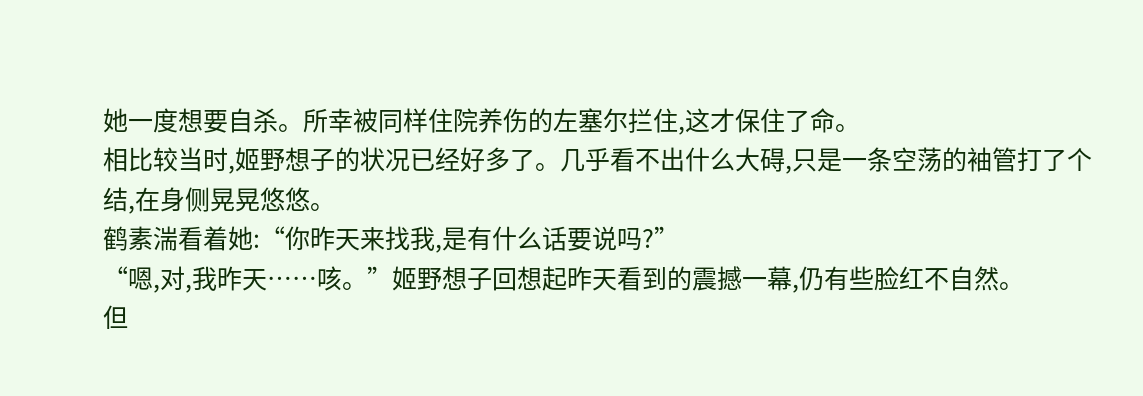她一度想要自杀。所幸被同样住院养伤的左塞尔拦住,这才保住了命。
相比较当时,姬野想子的状况已经好多了。几乎看不出什么大碍,只是一条空荡的袖管打了个结,在身侧晃晃悠悠。
鹤素湍看着她:“你昨天来找我,是有什么话要说吗?”
“嗯,对,我昨天……咳。”姬野想子回想起昨天看到的震撼一幕,仍有些脸红不自然。
但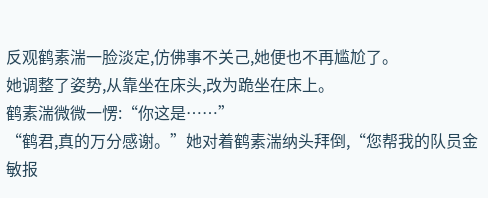反观鹤素湍一脸淡定,仿佛事不关己,她便也不再尴尬了。
她调整了姿势,从靠坐在床头,改为跪坐在床上。
鹤素湍微微一愣:“你这是……”
“鹤君,真的万分感谢。”她对着鹤素湍纳头拜倒,“您帮我的队员金敏报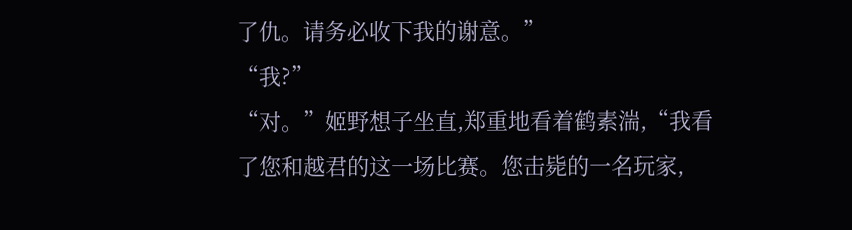了仇。请务必收下我的谢意。”
“我?”
“对。”姬野想子坐直,郑重地看着鹤素湍,“我看了您和越君的这一场比赛。您击毙的一名玩家,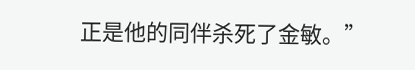正是他的同伴杀死了金敏。”